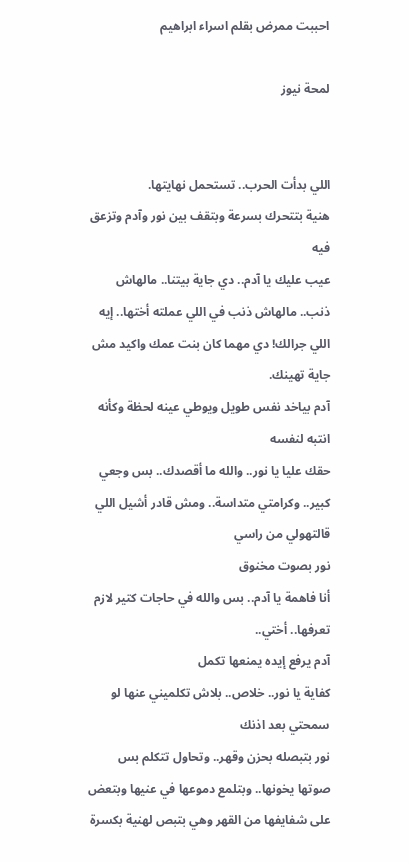احببت ممرض بقلم اسراء ابراهيم

لمحة نيوز


اللي بدأت الحرب.. تستحمل نهايتها.
هنية بتتحرك بسرعة وبتقف بين نور وآدم وتزعق فيه
عيب عليك يا آدم.. دي جاية بيتنا.. مالهاش ذنب.. مالهاش ذنب في اللي عملته أختها.. إيه اللي جرالك! دي مهما كان بنت عمك واكيد مش جاية تهينك.
آدم بياخد نفس طويل ويوطي عينه لحظة وكأنه انتبه لنفسه
حقك عليا يا نور.. والله ما أقصدك.. بس وجعي كبير.. وكرامتي متداسة.. ومش قادر أشيل اللي قالتهولي من راسي
نور بصوت مخنوق
أنا فاهمة يا آدم.. بس والله في حاجات كتير لازم تعرفها.. أختي..
آدم يرفع إيده يمنعها تكمل
كفاية يا نور.. خلاص.. بلاش تكلميني عنها لو سمحتي بعد اذنك
نور بتبصله بحزن وقهر.. وتحاول تتكلم بس صوتها يخونها.. وبتلمع دموعها في عنيها وبتعض على شفايفها من القهر وهي بتبص لهنية بكسرة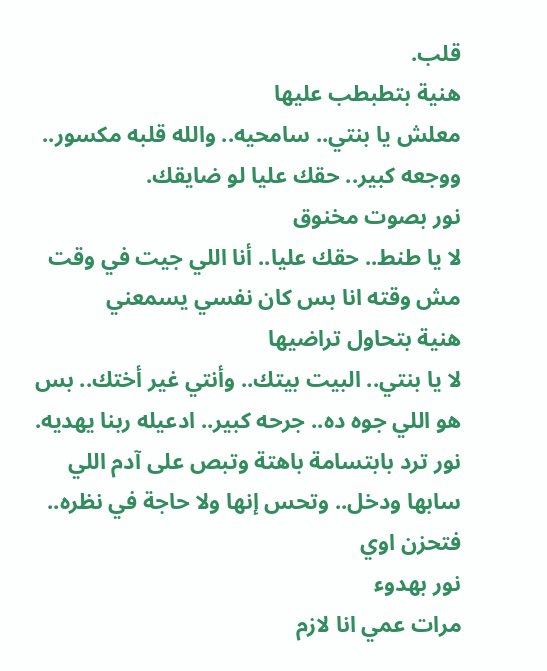قلب.
هنية بتطبطب عليها
معلش يا بنتي.. سامحيه.. والله قلبه مكسور.. ووجعه كبير.. حقك عليا لو ضايقك.
نور بصوت مخنوق
لا يا طنط.. حقك عليا.. أنا اللي جيت في وقت مش وقته انا بس كان نفسي يسمعني
هنية بتحاول تراضيها
لا يا بنتي.. البيت بيتك.. وأنتي غير أختك.. بس هو اللي جوه ده.. جرحه كبير.. ادعيله ربنا يهديه.
نور ترد بابتسامة باهتة وتبص على آدم اللي سابها ودخل.. وتحس إنها ولا حاجة في نظره.. فتحزن اوي
نور بهدوء
مرات عمي انا لازم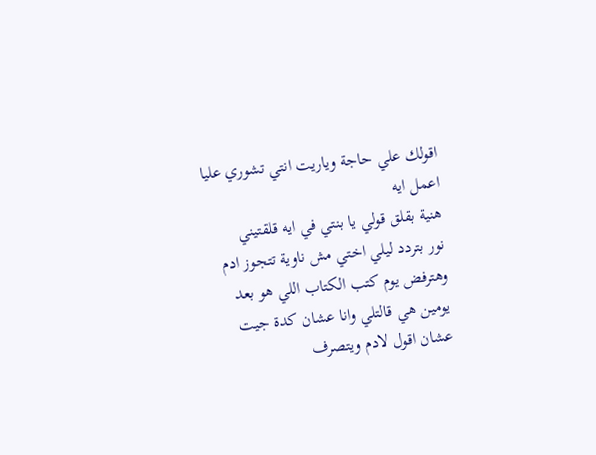اقولك علي حاجة وياريت انتي تشوري عليا اعمل ايه
هنية بقلق قولي يا بنتي في ايه قلقتيني
نور بتردد ليلي اختي مش ناوية تتجوز ادم وهترفض يوم كتب الكتاب اللي هو بعد يومين هي قالتلي وانا عشان كدة جيت
عشان اقول لادم ويتصرف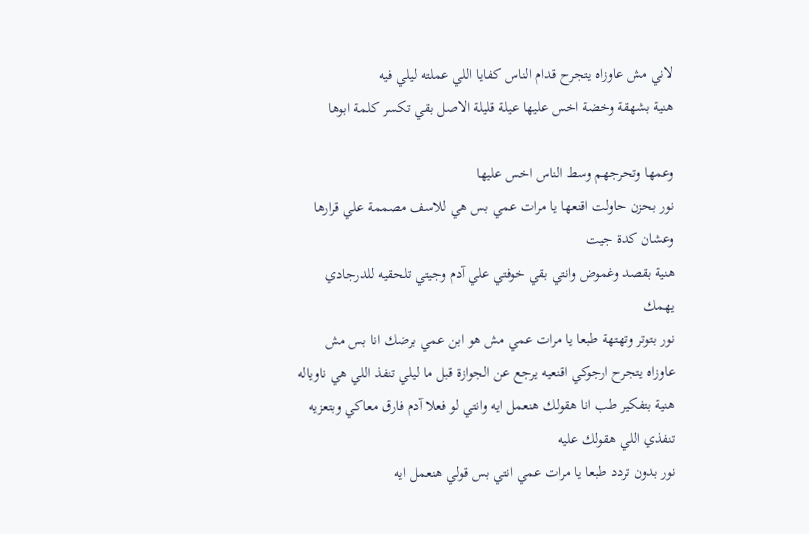لاني مش عاوزاه يتجرح قدام الناس كفايا اللي عملته ليلي فيه
هنية بشهقة وخضة اخس عليها عيلة قليلة الاصل بقي تكسر كلمة ابوها

وعمها وتحرجهم وسط الناس اخس عليها
نور بحزن حاولت اقنعها يا مرات عمي بس هي للاسف مصممة علي قرارها وعشان كدة جيت
هنية بقصد وغموض وانتي بقي خوفتي علي آدم وجيتي تلحقيه للدرجادي يهمك
نور بتوتر وتهتهة طبعا يا مرات عمي مش هو ابن عمي برضك انا بس مش عاوزاه يتجرح ارجوكي اقنعيه يرجع عن الجوازة قبل ما ليلي تنفذ اللي هي ناوياله
هنية بتفكير طب انا هقولك هنعمل ايه وانتي لو فعلا آدم فارق معاكي وبتعزيه تنفذي اللي هقولك عليه
نور بدون تردد طبعا يا مرات عمي انتي بس قولي هنعمل ايه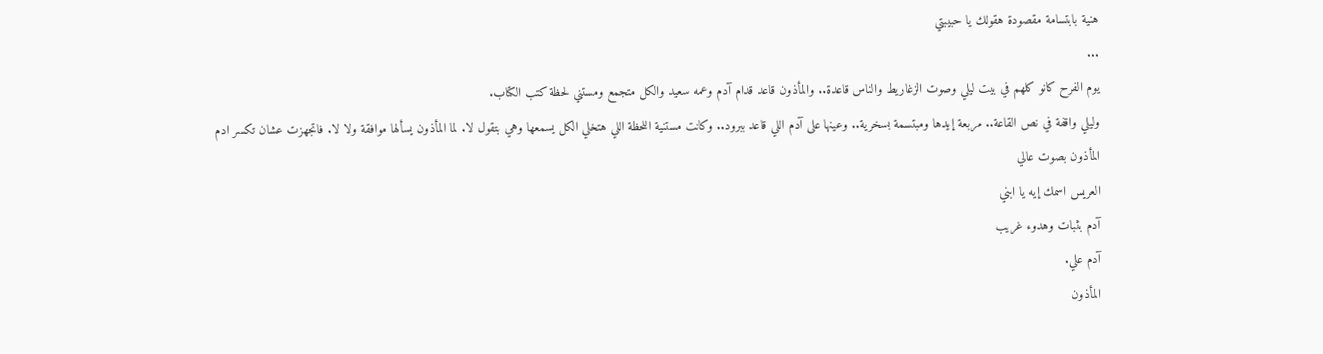هنية بابتسامة مقصودة هقولك يا حبيبتي
...
يوم الفرح كانو كلهم في بيت ليلي وصوت الزغاريط والناس قاعدة.. والمأذون قاعد قدام آدم وعمه سعيد والكل متجمع ومستني لحظة كتب الكتاب.
وليلي واقفة في نص القاعة.. مربعة إيدها ومبتسمة بسخرية.. وعينها على آدم اللي قاعد ببرود.. وكانت مستنية اللحظة اللي هتخلي الكل يسمعها وهي بتقول لا. لما المأذون يسألها موافقة ولا لا. فاتجهزت عشان تكسر ادم
المأذون بصوت عالي
العريس اسمك إيه يا ابني
آدم بثبات وهدوء غريب
آدم علي.
المأذون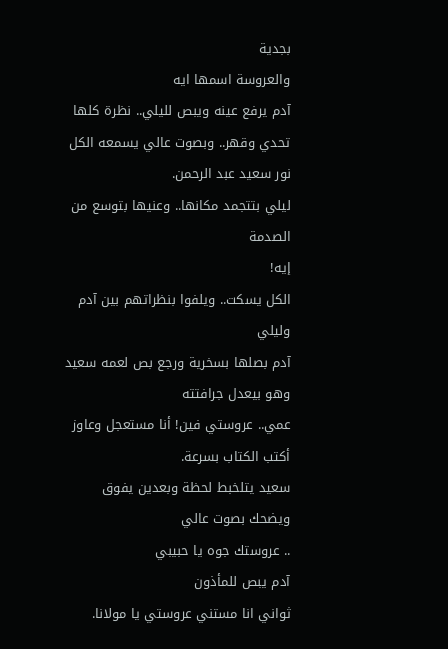بجدية
والعروسة اسمها ايه
آدم يرفع عينه ويبص لليلي.. نظرة كلها تحدي وقهر.. وبصوت عالي يسمعه الكل
نور سعيد عبد الرحمن.
ليلي بتتجمد مكانها.. وعنيها بتوسع من الصدمة
إيه!
الكل يسكت.. ويلفوا بنظراتهم بين آدم وليلي
آدم بصلها بسخرية ورجع بص لعمه سعيد وهو بيعدل جرافتته
عمي.. عروستي فين! أنا مستعجل وعاوز أكتب الكتاب بسرعة.
سعيد يتلخبط لحظة وبعدين يفوق ويضحك بصوت عالي
.. عروستك جوه يا حبيبي
آدم يبص للمأذون
ثواني انا مستني عروستي يا مولانا.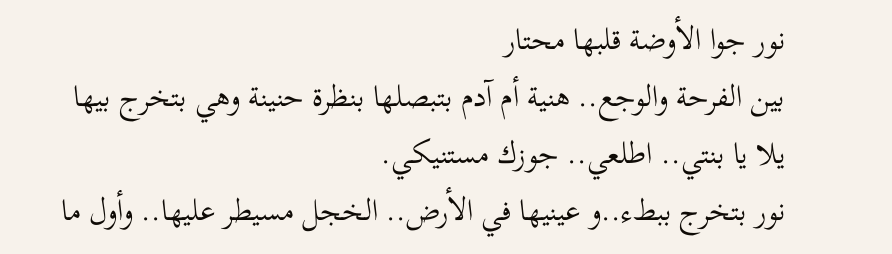نور جوا الأوضة قلبها محتار
بين الفرحة والوجع.. هنية أم آدم بتبصلها بنظرة حنينة وهي بتخرج بيها
يلا يا بنتي.. اطلعي.. جوزك مستنيكي.
نور بتخرج ببطء..و عينيها في الأرض.. الخجل مسيطر عليها.. وأول ما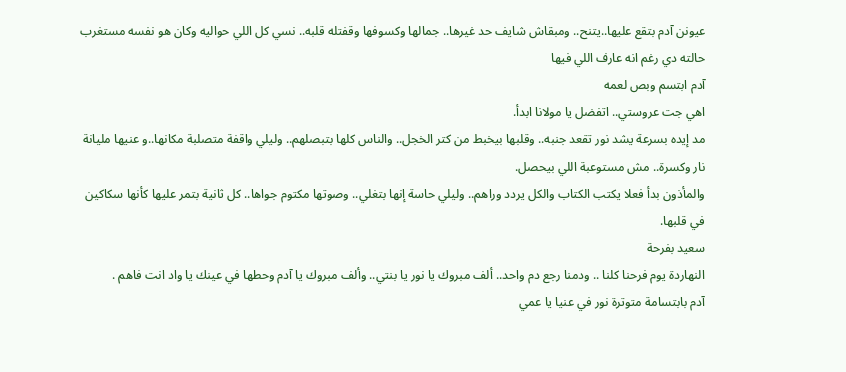عيونن آدم بتقع عليها..يتنح.. ومبقاش شايف حد غيرها.. جمالها وكسوفها وقفتله قلبه.. نسي كل اللي حواليه وكان هو نفسه مستغرب حالته دي رغم انه عارف اللي فيها
آدم ابتسم وبص لعمه
اهي جت عروستي.. اتفضل يا مولانا ابدأ.
مد إيده بسرعة يشد نور تقعد جنبه.. وقلبها بيخبط من كتر الخجل.. والناس كلها بتبصلهم.. وليلي واقفة متصلبة مكانها..و عنيها مليانة نار وكسرة.. مش مستوعبة اللي بيحصل.
والمأذون بدأ فعلا يكتب الكتاب والكل يردد وراهم.. وليلي حاسة إنها بتغلي.. وصوتها مكتوم جواها.. كل ثانية بتمر عليها كأنها سكاكين في قلبها.
سعيد بفرحة
النهاردة يوم فرحنا كلنا .. ودمنا رجع دم واحد.. ألف مبروك يا نور يا بنتي.. وألف مبروك يا آدم وحطها في عينك يا واد انت فاهم .
آدم بابتسامة متوترة نور في عنيا يا عمي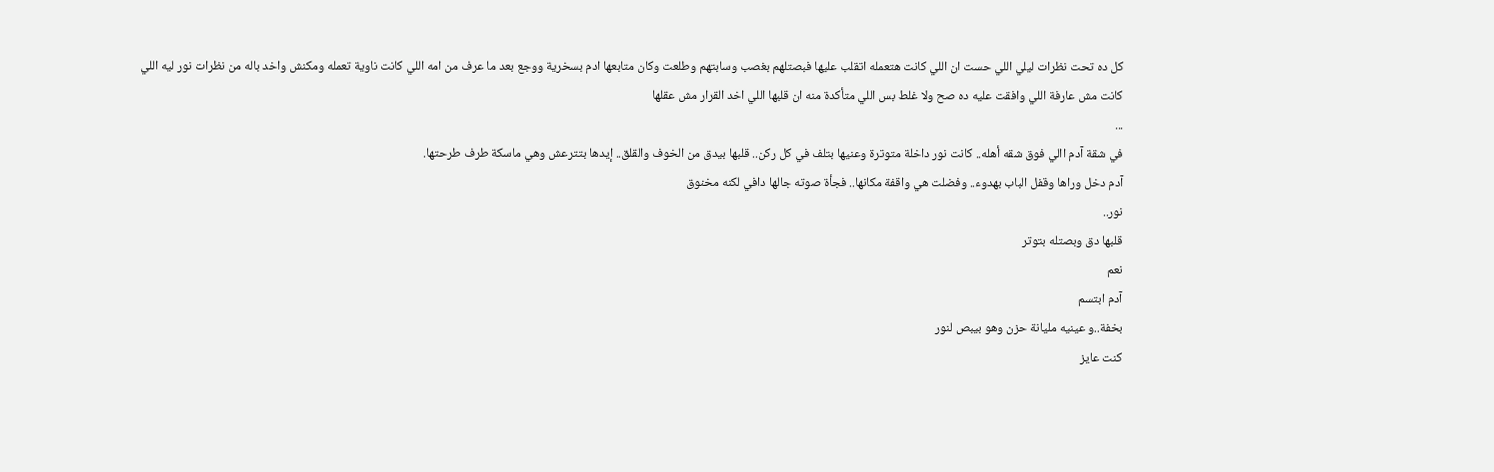كل ده تحت نظرات ليلي اللي حست ان اللي كانت هتعمله اتقلب عليها فبصتلهم بغصب وسابتهم وطلعت وكان متابعها ادم بسخرية ووجع بعد ما عرف من امه اللي كانت ناوية تعمله ومكنش واخد باله من نظرات نور ليه اللي كانت مش عارفة اللي وافقت عليه ده صح ولا غلط بس اللي متأكدة منه ان قلبها اللي اخد القرار مش عقلها
...
في شقة آدم االي فوق شقه أهله.. كانت نور داخلة متوترة وعنيها بتلف في كل ركن.. قلبها بيدق من الخوف والقلق.. إيدها بتترعش وهي ماسكة طرف طرحتها.
آدم دخل وراها وقفل الباب بهدوء.. وفضلت هي واقفة مكانها.. فجأة صوته جالها دافي لكنه مخنوق
نور..
قلبها دق وبصتله بتوتر
نعم
آدم ابتسم
بخفة..و عينيه مليانة حزن وهو بيبص لنور
كنت عايز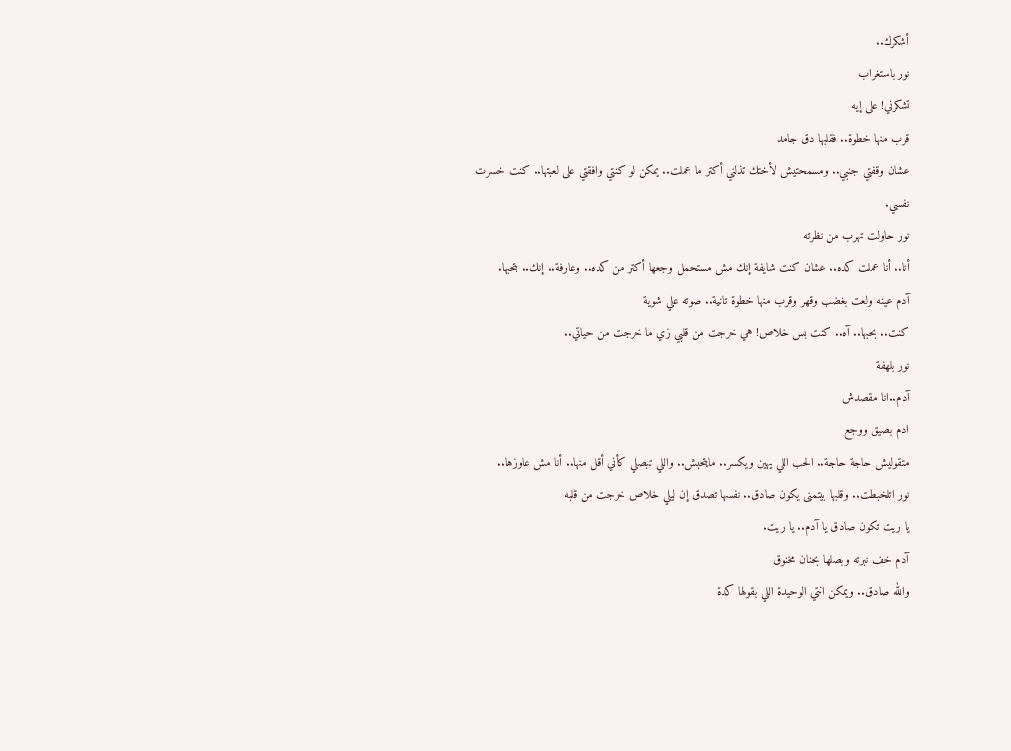أشكرك..
نور باستغراب
تشكرني! على إيه
قرب منها خطوة.. فقلبها دق جامد
عشان وقفتي جنبي.. ومسمحتيش لأختك تذلني أكتر ما عملت.. يمكن لو كنتي وافقتي على لعبتها.. كنت خسرت نفسي.
نور حاولت تهرب من نظرته
أنا.. أنا عملت كده.. عشان كنت شايفة إنك مش مستحمل وجعها أكتر من كده.. وعارفة.. إنك.. بتحبها.
آدم عينه ولعت بغضب وقهر وقرب منها خطوة تانية.. صوته علي شوية
كنت.. بحبها.. آه.. كنت بس خلاص! هي خرجت من قلبي زي ما خرجت من حياتي..
نور بلهفة
آدم..انا مقصدش
ادم بصيق ووجع
متقوليش حاجة حاجة.. الحب اللي يهين ويكسر.. مايتحبش.. واللي تبصلي كأني أقل منها.. أنا مش عاوزها..
نور اتلخبطت.. وقلبها بيتمنى يكون صادق.. نفسها تصدق إن ليلي خلاص خرجت من قلبه
يا ريت تكون صادق يا آدم.. يا ريت.
آدم خف نبرته وبصلها بحنان مخنوق
والله صادق.. ويمكن انتي الوحيدة اللي بقولها كدة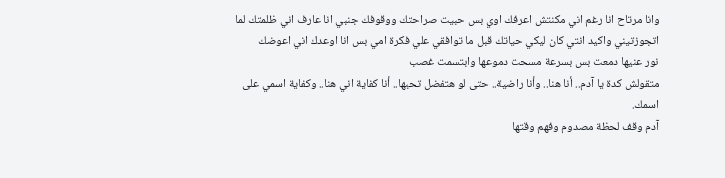وانا مرتاح انا رغم اني مكنتش اعرفك اوي بس حبيت صراحتك ووقوفك جنبي انا عارف اني ظلمتك لما اتجوزتيني واكيد انتي كان ليكي حياتك قبل ما توافقي علي فكرة امي بس انا اوعدك اني اعوضك
نور عنيها دمعت بس بسرعة مسحت دموعها وابتسمت غصب
متقولش كدة يا آدم.. أنا هنا.. وأنا راضية.. حتى لو هتفضل تحبها.. أنا كفاية اني هنا.. وكفاية اسمي على اسمك.
آدم وقف لحظة مصدوم وفهم وقتها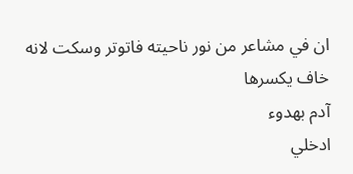ان في مشاعر من نور ناحيته فاتوتر وسكت لانه خاف يكسرها
آدم بهدوء
ادخلي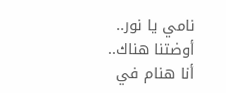نامي يا نور.. أوضتنا هناك.. أنا هنام في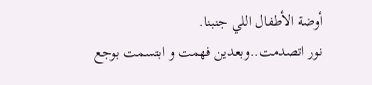أوضة الأطفال اللي جنبنا.
نور اتصدمت..وبعدين فهمت و ابتسمت بوجع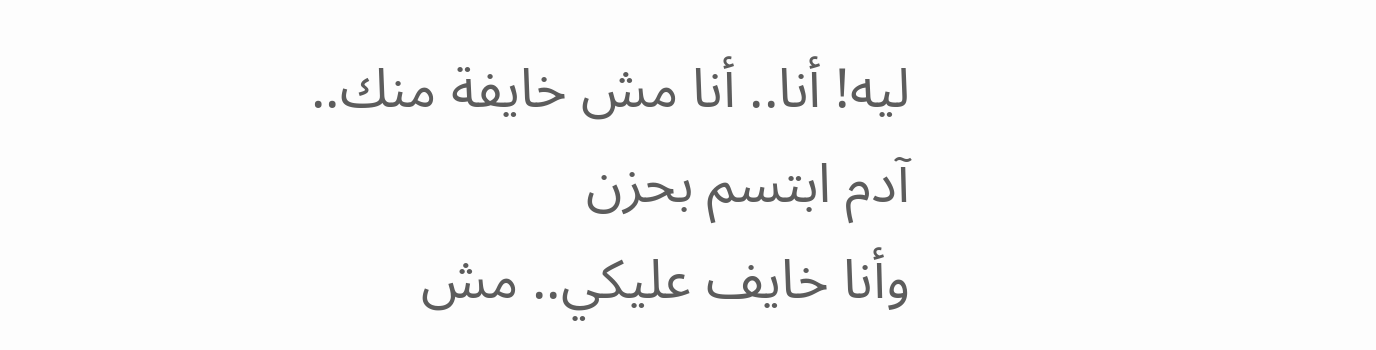ليه! أنا.. أنا مش خايفة منك..
آدم ابتسم بحزن
وأنا خايف عليكي.. مش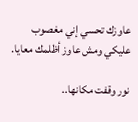عاوزك تحسي إني مغصوب عليكي ومش عاوز أظلمك معايا.

نور وقفت مكانها..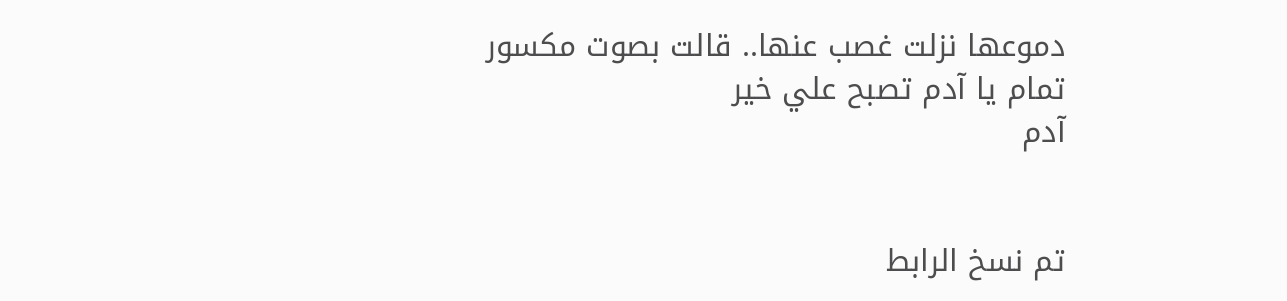دموعها نزلت غصب عنها.. قالت بصوت مكسور
تمام يا آدم تصبح علي خير
آدم


تم نسخ الرابط